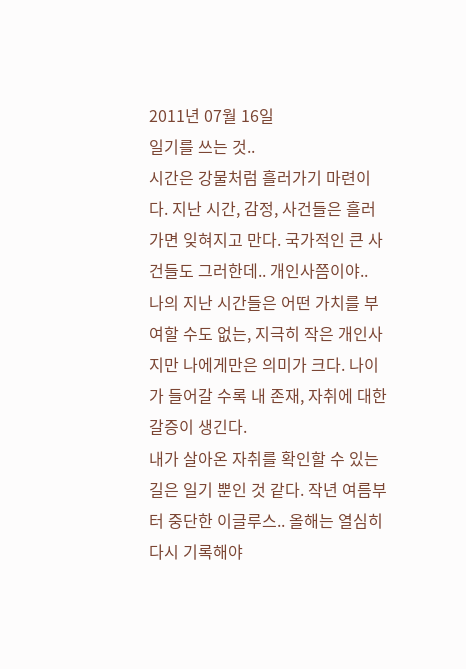2011년 07월 16일
일기를 쓰는 것..
시간은 강물처럼 흘러가기 마련이다. 지난 시간, 감정, 사건들은 흘러가면 잊혀지고 만다. 국가적인 큰 사건들도 그러한데.. 개인사쯤이야..
나의 지난 시간들은 어떤 가치를 부여할 수도 없는, 지극히 작은 개인사지만 나에게만은 의미가 크다. 나이가 들어갈 수록 내 존재, 자취에 대한 갈증이 생긴다.
내가 살아온 자취를 확인할 수 있는 길은 일기 뿐인 것 같다. 작년 여름부터 중단한 이글루스.. 올해는 열심히 다시 기록해야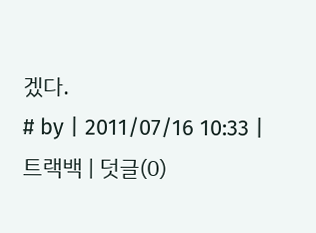겠다.
# by | 2011/07/16 10:33 | 트랙백 | 덧글(0)